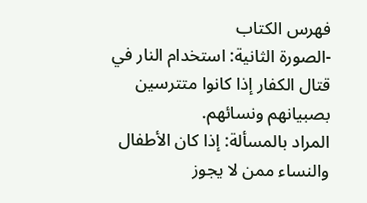فهرس الكتاب
-الصورة الثانية: استخدام النار في قتال الكفار إذا كانوا متترسين بصبيانهم ونسائهم.
المراد بالمسألة: إذا كان الأطفال والنساء ممن لا يجوز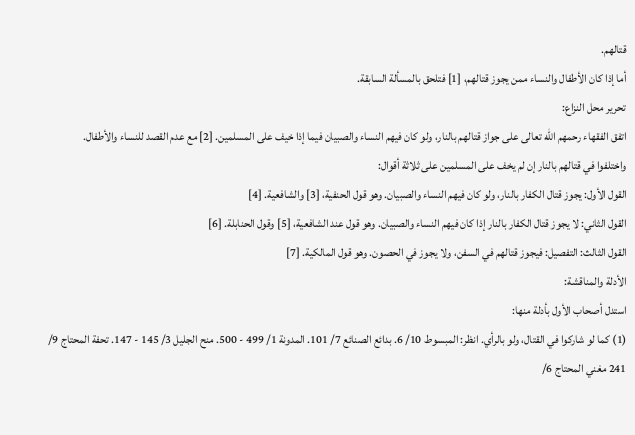قتالهم.
أما إذا كان الأطفال والنساء ممن يجوز قتالهم، [1] فتلحق بالمسألة السابقة.
تحرير محل النزاع:
اتفق الفقهاء رحمهم الله تعالى على جواز قتالهم بالنار، ولو كان فيهم النساء والصبيان فيما إذا خيف على المسلمين. [2] مع عدم القصد للنساء والأطفال.
واختلفوا في قتالهم بالنار إن لم يخف على المسلمين على ثلاثة أقوال:
القول الأول: يجوز قتال الكفار بالنار، ولو كان فيهم النساء والصبيان. وهو قول الحنفية، [3] والشافعية. [4]
القول الثاني: لا يجوز قتال الكفار بالنار إذا كان فيهم النساء والصبيان. وهو قول عند الشافعية، [5] وقول الحنابلة. [6]
القول الثالث: التفصيل: فيجوز قتالهم في السفن، ولا يجوز في الحصون. وهو قول المالكية. [7]
الأدلة والمناقشة:
استدل أصحاب الأول بأدلة منها:
(1) كما لو شاركوا في القتال، ولو بالرأي. انظر: المبسوط 10/ 6. بدائع الصنائع 7/ 101. المدونة 1/ 499 - 500. منح الجليل 3/ 145 - 147. تحفة المحتاج 9/ 241 مغني المحتاج 6/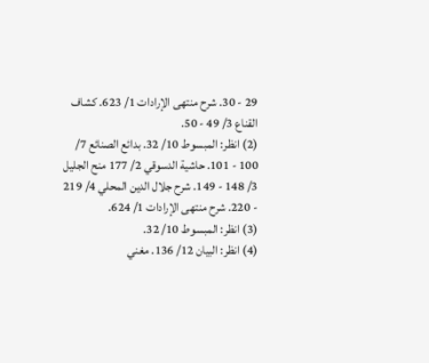29 - 30. شرح منتهى الإرادات 1/ 623. كشاف القناع 3/ 49 - 50.
(2) انظر: المبسوط 10/ 32. بدائع الصنائع 7/ 100 - 101. حاشية الدسوقي 2/ 177 منح الجليل 3/ 148 - 149. شرح جلال الدين المحلي 4/ 219 - 220. شرح منتهى الإرادات 1/ 624.
(3) انظر: المبسوط 10/ 32.
(4) انظر: البيان 12/ 136. مغني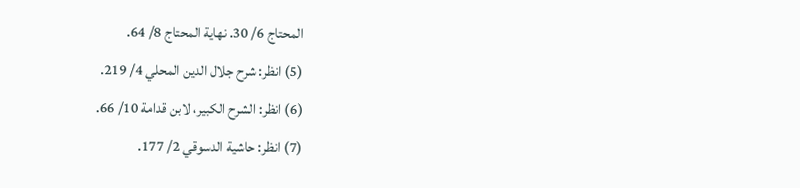المحتاج 6/ 30. نهاية المحتاج 8/ 64.
(5) انظر: شرح جلال الدين المحلي 4/ 219.
(6) انظر: الشرح الكبير، لابن قدامة 10/ 66.
(7) انظر: حاشية الدسوقي 2/ 177.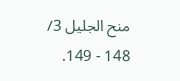منح الجليل 3/ 148 - 149.